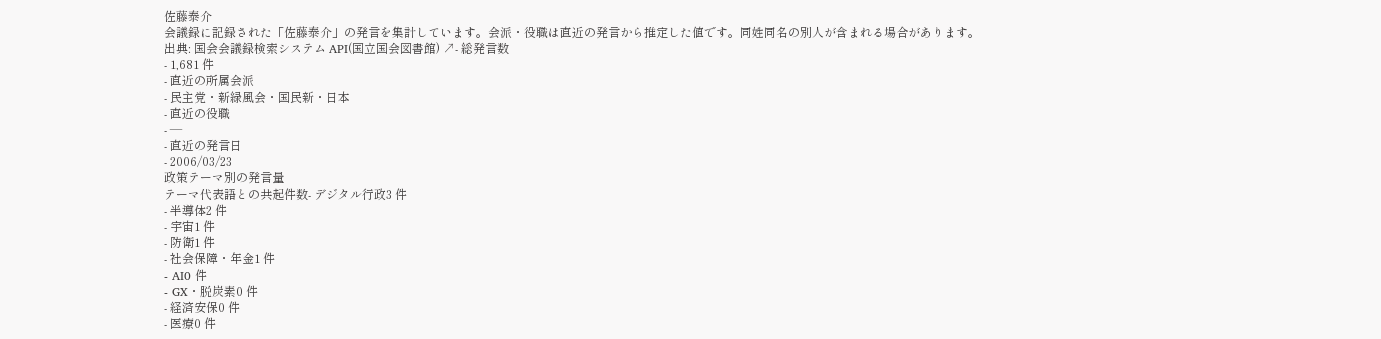佐藤泰介
会議録に記録された「佐藤泰介」の発言を集計しています。会派・役職は直近の発言から推定した値です。同姓同名の別人が含まれる場合があります。
出典: 国会会議録検索システム API(国立国会図書館) ↗- 総発言数
- 1,681 件
- 直近の所属会派
- 民主党・新緑風会・国民新・日本
- 直近の役職
- —
- 直近の発言日
- 2006/03/23
政策テーマ別の発言量
テーマ代表語との共起件数- デジタル行政3 件
- 半導体2 件
- 宇宙1 件
- 防衛1 件
- 社会保障・年金1 件
- AI0 件
- GX・脱炭素0 件
- 経済安保0 件
- 医療0 件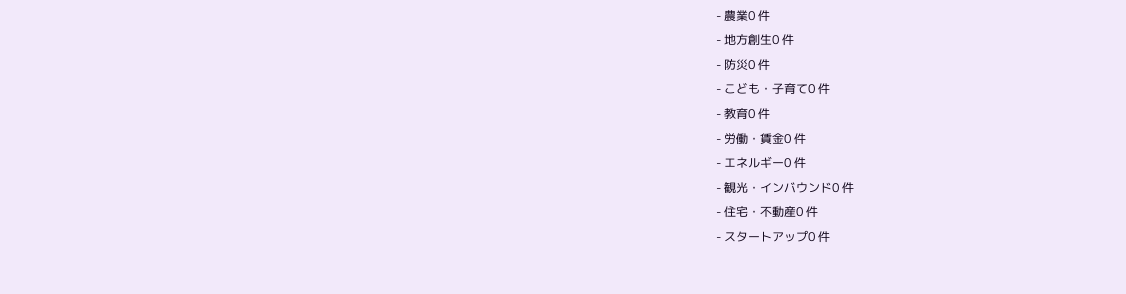- 農業0 件
- 地方創生0 件
- 防災0 件
- こども・子育て0 件
- 教育0 件
- 労働・賃金0 件
- エネルギー0 件
- 観光・インバウンド0 件
- 住宅・不動産0 件
- スタートアップ0 件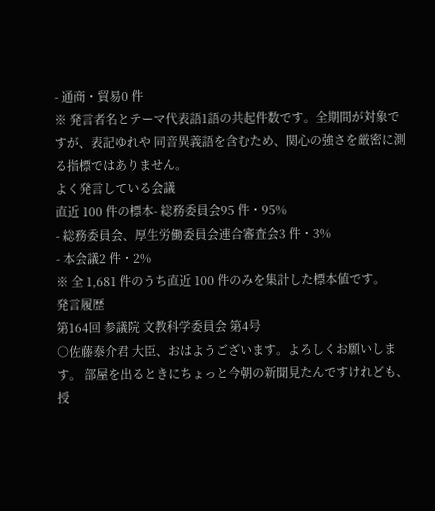- 通商・貿易0 件
※ 発言者名とテーマ代表語1語の共起件数です。全期間が対象ですが、表記ゆれや 同音異義語を含むため、関心の強さを厳密に測る指標ではありません。
よく発言している会議
直近 100 件の標本- 総務委員会95 件・95%
- 総務委員会、厚生労働委員会連合審査会3 件・3%
- 本会議2 件・2%
※ 全 1,681 件のうち直近 100 件のみを集計した標本値です。
発言履歴
第164回 参議院 文教科学委員会 第4号
○佐藤泰介君 大臣、おはようございます。よろしくお願いします。 部屋を出るときにちょっと今朝の新聞見たんですけれども、授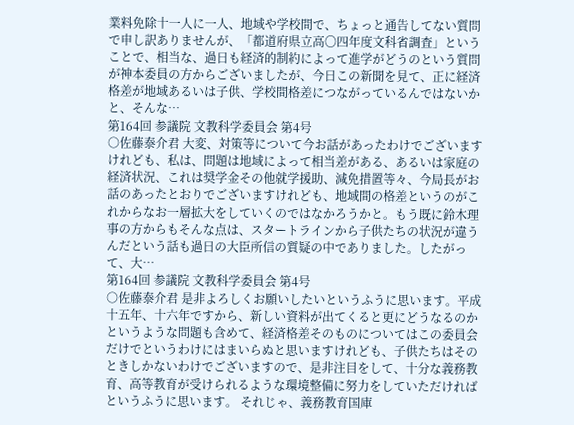業料免除十一人に一人、地域や学校間で、ちょっと通告してない質問で申し訳ありませんが、「都道府県立高〇四年度文科省調査」ということで、相当な、過日も経済的制約によって進学がどうのという質問が神本委員の方からございましたが、今日この新聞を見て、正に経済格差が地域あるいは子供、学校間格差につながっているんではないかと、そんな…
第164回 参議院 文教科学委員会 第4号
○佐藤泰介君 大変、対策等について今お話があったわけでございますけれども、私は、問題は地域によって相当差がある、あるいは家庭の経済状況、これは奨学金その他就学援助、減免措置等々、今局長がお話のあったとおりでございますけれども、地域間の格差というのがこれからなお一層拡大をしていくのではなかろうかと。もう既に鈴木理事の方からもそんな点は、スタートラインから子供たちの状況が違うんだという話も過日の大臣所信の質疑の中でありました。したがって、大…
第164回 参議院 文教科学委員会 第4号
○佐藤泰介君 是非よろしくお願いしたいというふうに思います。平成十五年、十六年ですから、新しい資料が出てくると更にどうなるのかというような問題も含めて、経済格差そのものについてはこの委員会だけでというわけにはまいらぬと思いますけれども、子供たちはそのときしかないわけでございますので、是非注目をして、十分な義務教育、高等教育が受けられるような環境整備に努力をしていただければというふうに思います。 それじゃ、義務教育国庫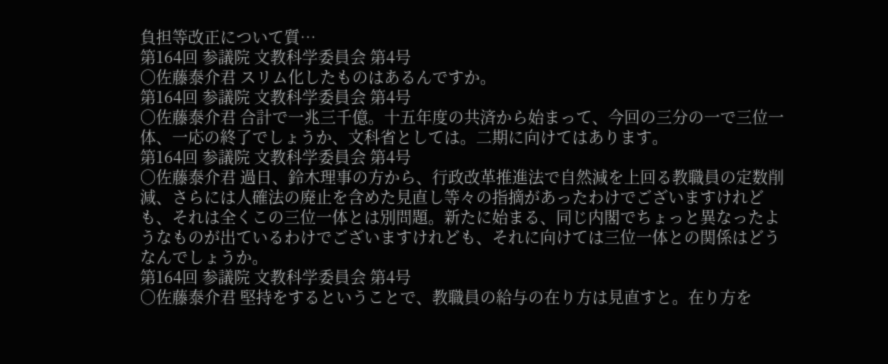負担等改正について質…
第164回 参議院 文教科学委員会 第4号
○佐藤泰介君 スリム化したものはあるんですか。
第164回 参議院 文教科学委員会 第4号
○佐藤泰介君 合計で一兆三千億。十五年度の共済から始まって、今回の三分の一で三位一体、一応の終了でしょうか、文科省としては。二期に向けてはあります。
第164回 参議院 文教科学委員会 第4号
○佐藤泰介君 過日、鈴木理事の方から、行政改革推進法で自然減を上回る教職員の定数削減、さらには人確法の廃止を含めた見直し等々の指摘があったわけでございますけれども、それは全くこの三位一体とは別問題。新たに始まる、同じ内閣でちょっと異なったようなものが出ているわけでございますけれども、それに向けては三位一体との関係はどうなんでしょうか。
第164回 参議院 文教科学委員会 第4号
○佐藤泰介君 堅持をするということで、教職員の給与の在り方は見直すと。在り方を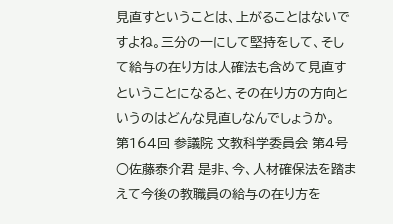見直すということは、上がることはないですよね。三分の一にして堅持をして、そして給与の在り方は人確法も含めて見直すということになると、その在り方の方向というのはどんな見直しなんでしょうか。
第164回 参議院 文教科学委員会 第4号
○佐藤泰介君 是非、今、人材確保法を踏まえて今後の教職員の給与の在り方を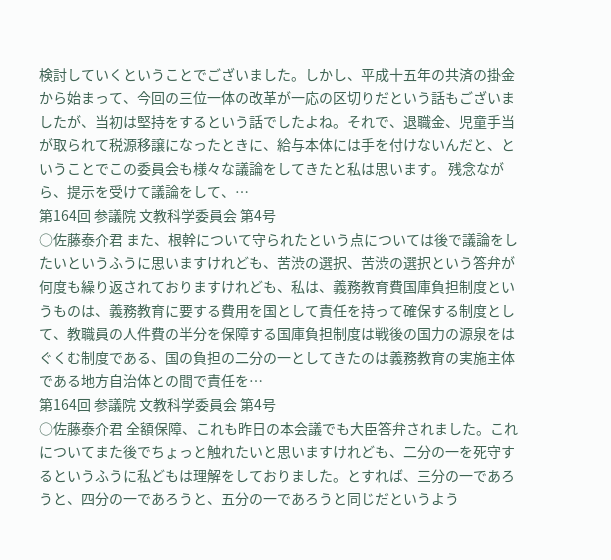検討していくということでございました。しかし、平成十五年の共済の掛金から始まって、今回の三位一体の改革が一応の区切りだという話もございましたが、当初は堅持をするという話でしたよね。それで、退職金、児童手当が取られて税源移譲になったときに、給与本体には手を付けないんだと、ということでこの委員会も様々な議論をしてきたと私は思います。 残念ながら、提示を受けて議論をして、…
第164回 参議院 文教科学委員会 第4号
○佐藤泰介君 また、根幹について守られたという点については後で議論をしたいというふうに思いますけれども、苦渋の選択、苦渋の選択という答弁が何度も繰り返されておりますけれども、私は、義務教育費国庫負担制度というものは、義務教育に要する費用を国として責任を持って確保する制度として、教職員の人件費の半分を保障する国庫負担制度は戦後の国力の源泉をはぐくむ制度である、国の負担の二分の一としてきたのは義務教育の実施主体である地方自治体との間で責任を…
第164回 参議院 文教科学委員会 第4号
○佐藤泰介君 全額保障、これも昨日の本会議でも大臣答弁されました。これについてまた後でちょっと触れたいと思いますけれども、二分の一を死守するというふうに私どもは理解をしておりました。とすれば、三分の一であろうと、四分の一であろうと、五分の一であろうと同じだというよう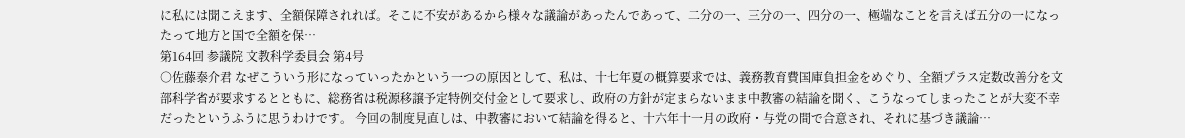に私には聞こえます、全額保障されれば。そこに不安があるから様々な議論があったんであって、二分の一、三分の一、四分の一、極端なことを言えば五分の一になったって地方と国で全額を保…
第164回 参議院 文教科学委員会 第4号
○佐藤泰介君 なぜこういう形になっていったかという一つの原因として、私は、十七年夏の概算要求では、義務教育費国庫負担金をめぐり、全額プラス定数改善分を文部科学省が要求するとともに、総務省は税源移譲予定特例交付金として要求し、政府の方針が定まらないまま中教審の結論を聞く、こうなってしまったことが大変不幸だったというふうに思うわけです。 今回の制度見直しは、中教審において結論を得ると、十六年十一月の政府・与党の間で合意され、それに基づき議論…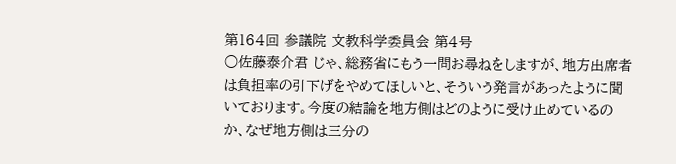第164回 参議院 文教科学委員会 第4号
○佐藤泰介君 じゃ、総務省にもう一問お尋ねをしますが、地方出席者は負担率の引下げをやめてほしいと、そういう発言があったように聞いております。今度の結論を地方側はどのように受け止めているのか、なぜ地方側は三分の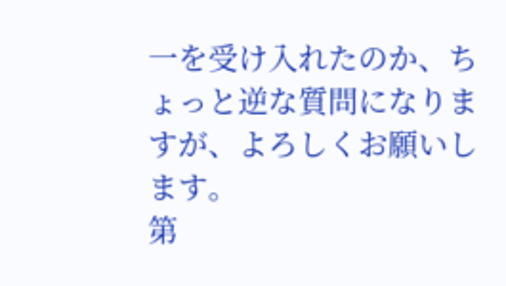一を受け入れたのか、ちょっと逆な質問になりますが、よろしくお願いします。
第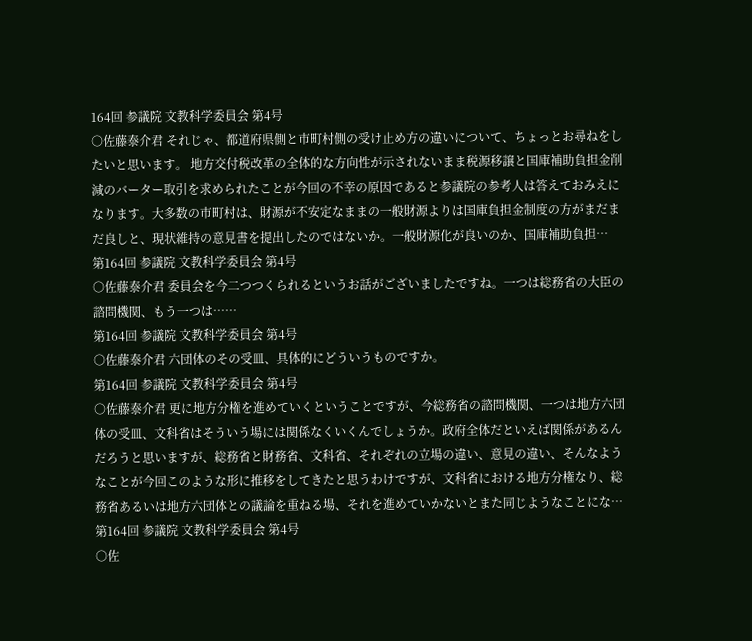164回 参議院 文教科学委員会 第4号
○佐藤泰介君 それじゃ、都道府県側と市町村側の受け止め方の違いについて、ちょっとお尋ねをしたいと思います。 地方交付税改革の全体的な方向性が示されないまま税源移譲と国庫補助負担金削減のバーター取引を求められたことが今回の不幸の原因であると参議院の参考人は答えておみえになります。大多数の市町村は、財源が不安定なままの一般財源よりは国庫負担金制度の方がまだまだ良しと、現状維持の意見書を提出したのではないか。一般財源化が良いのか、国庫補助負担…
第164回 参議院 文教科学委員会 第4号
○佐藤泰介君 委員会を今二つつくられるというお話がございましたですね。一つは総務省の大臣の諮問機関、もう一つは……
第164回 参議院 文教科学委員会 第4号
○佐藤泰介君 六団体のその受皿、具体的にどういうものですか。
第164回 参議院 文教科学委員会 第4号
○佐藤泰介君 更に地方分権を進めていくということですが、今総務省の諮問機関、一つは地方六団体の受皿、文科省はそういう場には関係なくいくんでしょうか。政府全体だといえば関係があるんだろうと思いますが、総務省と財務省、文科省、それぞれの立場の違い、意見の違い、そんなようなことが今回このような形に推移をしてきたと思うわけですが、文科省における地方分権なり、総務省あるいは地方六団体との議論を重ねる場、それを進めていかないとまた同じようなことにな…
第164回 参議院 文教科学委員会 第4号
○佐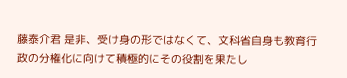藤泰介君 是非、受け身の形ではなくて、文科省自身も教育行政の分権化に向けて積極的にその役割を果たし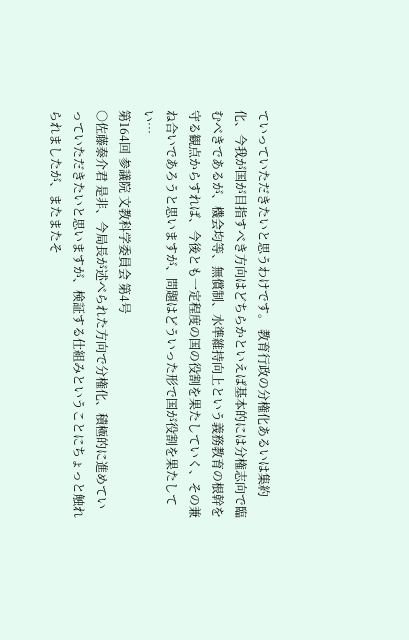ていっていただきたいと思うわけです。 教育行政の分権化あるいは集約化、今我が国が目指すべき方向はどちらかといえば基本的には分権志向で臨むべきであるが、機会均等、無償制、水準維持向上という義務教育の根幹を守る観点からすれば、今後とも一定程度の国の役割を果たしていく、その兼ね合いであろうと思いますが、問題はどういった形で国が役割を果たしてい…
第164回 参議院 文教科学委員会 第4号
○佐藤泰介君 是非、今局長が述べられた方向で分権化、積極的に進めていっていただきたいと思いますが、検証する仕組みということにちょっと触れられましたが、またまたそ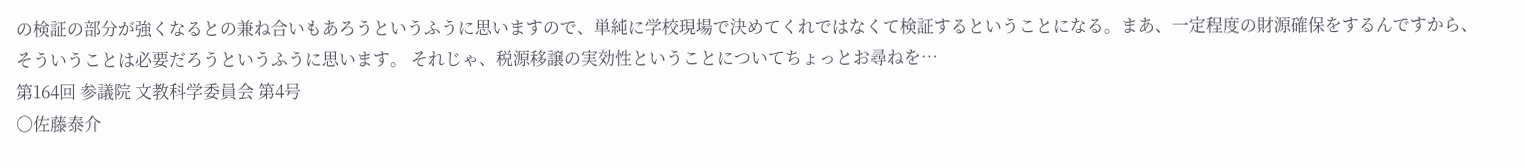の検証の部分が強くなるとの兼ね合いもあろうというふうに思いますので、単純に学校現場で決めてくれではなくて検証するということになる。まあ、一定程度の財源確保をするんですから、そういうことは必要だろうというふうに思います。 それじゃ、税源移譲の実効性ということについてちょっとお尋ねを…
第164回 参議院 文教科学委員会 第4号
○佐藤泰介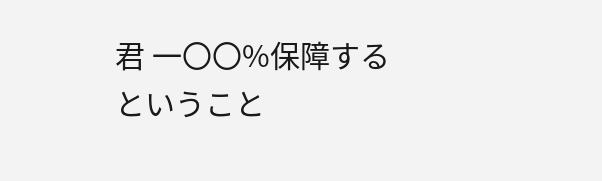君 一〇〇%保障するということ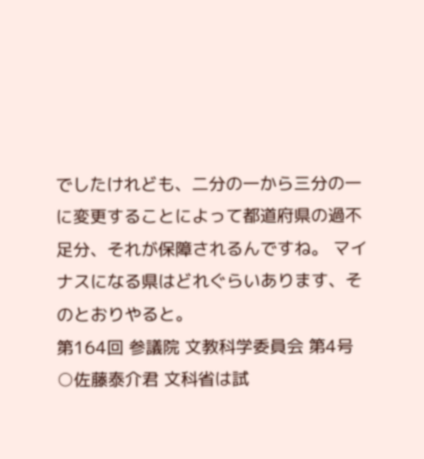でしたけれども、二分の一から三分の一に変更することによって都道府県の過不足分、それが保障されるんですね。 マイナスになる県はどれぐらいあります、そのとおりやると。
第164回 参議院 文教科学委員会 第4号
○佐藤泰介君 文科省は試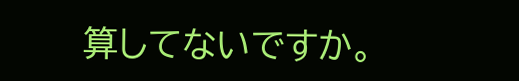算してないですか。